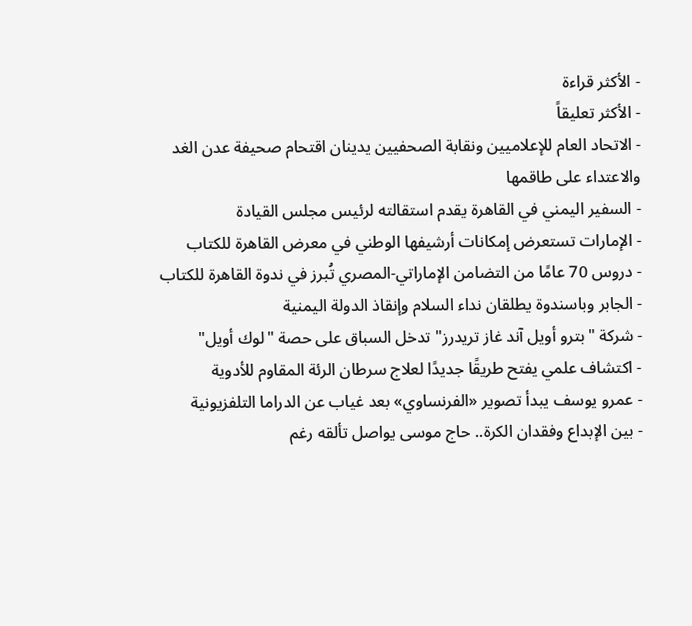- الأكثر قراءة
- الأكثر تعليقاً
- الاتحاد العام للإعلاميين ونقابة الصحفيين يدينان اقتحام صحيفة عدن الغد والاعتداء على طاقمها
- السفير اليمني في القاهرة يقدم استقالته لرئيس مجلس القيادة
- الإمارات تستعرض إمكانات أرشيفها الوطني في معرض القاهرة للكتاب
- دروس 70 عامًا من التضامن الإماراتي-المصري تُبرز في ندوة القاهرة للكتاب
- الجابر وباسندوة يطلقان نداء السلام وإنقاذ الدولة اليمنية
- شركة "بترو أويل آند غاز تريدرز" تدخل السباق على حصة "لوك أويل"
- اكتشاف علمي يفتح طريقًا جديدًا لعلاج سرطان الرئة المقاوم للأدوية
- عمرو يوسف يبدأ تصوير «الفرنساوي» بعد غياب عن الدراما التلفزيونية
- بين الإبداع وفقدان الكرة.. حاج موسى يواصل تألقه رغم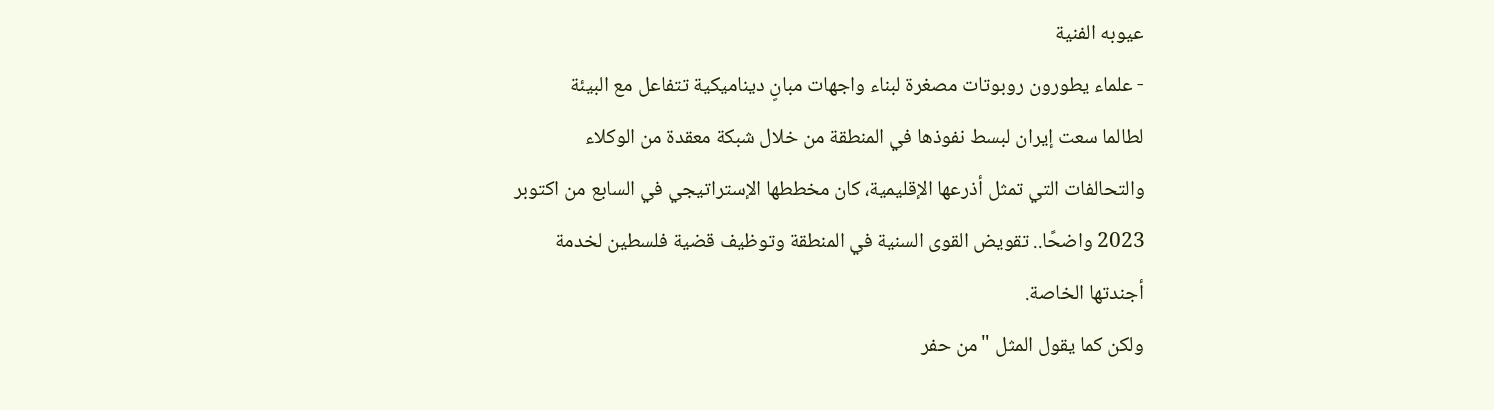عيوبه الفنية
- علماء يطورون روبوتات مصغرة لبناء واجهات مبانٍ ديناميكية تتفاعل مع البيئة
لطالما سعت إيران لبسط نفوذها في المنطقة من خلال شبكة معقدة من الوكلاء والتحالفات التي تمثل أذرعها الإقليمية، كان مخططها الإستراتيجي في السابع من اكتوبر 2023 واضحًا.. تقويض القوى السنية في المنطقة وتوظيف قضية فلسطين لخدمة أجندتها الخاصة.
ولكن كما يقول المثل "من حفر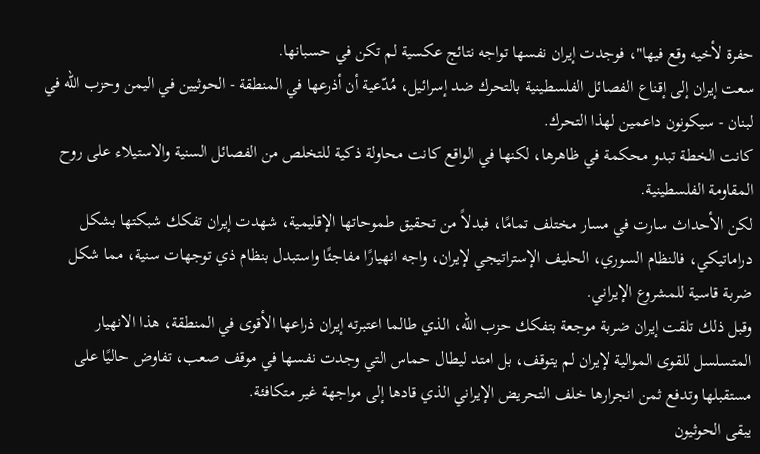حفرة لأخيه وقع فيها"، فوجدت إيران نفسها تواجه نتائج عكسية لم تكن في حسبانها.
سعت إيران إلى إقناع الفصائل الفلسطينية بالتحرك ضد إسرائيل، مُدّعية أن أذرعها في المنطقة - الحوثيين في اليمن وحزب الله في لبنان - سيكونون داعمين لهذا التحرك.
كانت الخطة تبدو محكمة في ظاهرها، لكنها في الواقع كانت محاولة ذكية للتخلص من الفصائل السنية والاستيلاء على روح المقاومة الفلسطينية.
لكن الأحداث سارت في مسار مختلف تمامًا، فبدلاً من تحقيق طموحاتها الإقليمية، شهدت إيران تفكك شبكتها بشكل دراماتيكي، فالنظام السوري، الحليف الإستراتيجي لإيران، واجه انهيارًا مفاجئًا واستبدل بنظام ذي توجهات سنية، مما شكل ضربة قاسية للمشروع الإيراني.
وقبل ذلك تلقت إيران ضربة موجعة بتفكك حزب الله، الذي طالما اعتبرته إيران ذراعها الأقوى في المنطقة، هذا الانهيار المتسلسل للقوى الموالية لإيران لم يتوقف، بل امتد ليطال حماس التي وجدت نفسها في موقف صعب، تفاوض حاليًا على مستقبلها وتدفع ثمن انجرارها خلف التحريض الإيراني الذي قادها إلى مواجهة غير متكافئة.
يبقى الحوثيون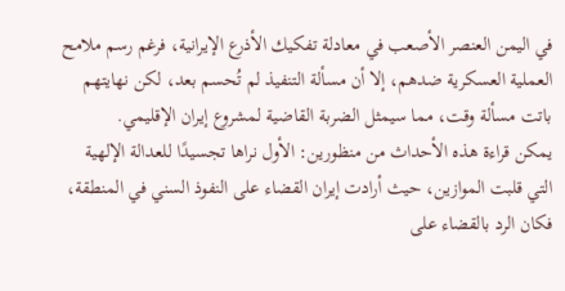في اليمن العنصر الأصعب في معادلة تفكيك الأذرع الإيرانية، فرغم رسم ملامح العملية العسكرية ضدهم، إلا أن مسألة التنفيذ لم تُحسم بعد، لكن نهايتهم باتت مسألة وقت، مما سيمثل الضربة القاضية لمشروع إيران الإقليمي.
يمكن قراءة هذه الأحداث من منظورين: الأول نراها تجسيدًا للعدالة الإلهية التي قلبت الموازين، حيث أرادت إيران القضاء على النفوذ السني في المنطقة، فكان الرد بالقضاء على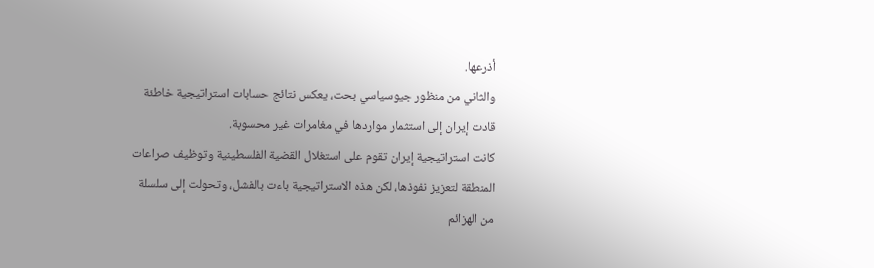أذرعها.
والثاني من منظور جيوسياسي بحت، يعكس نتائج حسابات استراتيجية خاطئة قادت إيران إلى استثمار مواردها في مغامرات غير محسوبة.
كانت استراتيجية إيران تقوم على استغلال القضية الفلسطينية وتوظيف صراعات المنطقة لتعزيز نفوذها، لكن هذه الاستراتيجية باءت بالفشل، وتحولت إلى سلسلة من الهزائم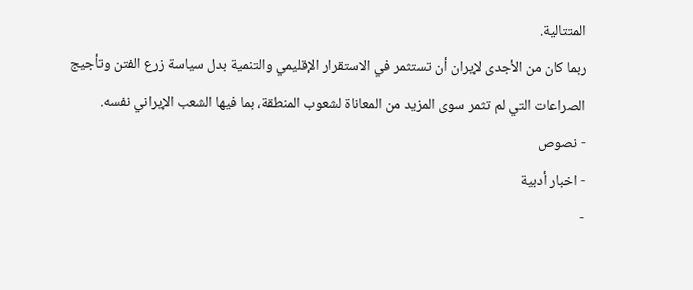المتتالية.
ربما كان من الأجدى لإيران أن تستثمر في الاستقرار الإقليمي والتنمية بدل سياسة زرع الفتن وتأجيج الصراعات التي لم تثمر سوى المزيد من المعاناة لشعوب المنطقة، بما فيها الشعب الإيراني نفسه.
- نصوص
- اخبار أدبية
-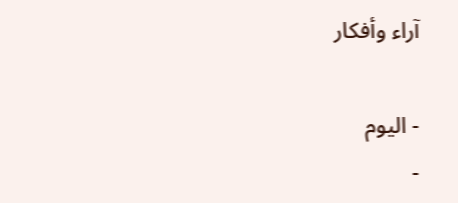آراء وأفكار

- اليوم
-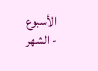الأسبوع
- الشهر